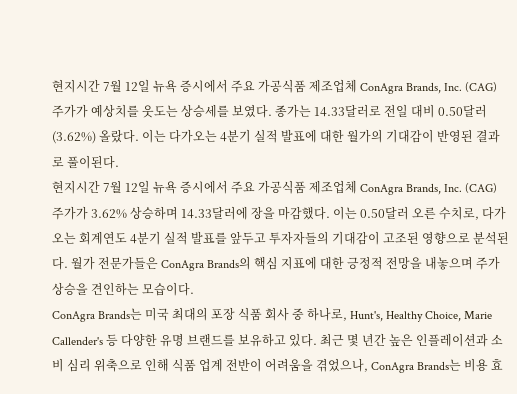현지시간 7월 12일 뉴욕 증시에서 주요 가공식품 제조업체 ConAgra Brands, Inc. (CAG) 주가가 예상치를 웃도는 상승세를 보였다. 종가는 14.33달러로 전일 대비 0.50달러(3.62%) 올랐다. 이는 다가오는 4분기 실적 발표에 대한 월가의 기대감이 반영된 결과로 풀이된다.
현지시간 7월 12일 뉴욕 증시에서 주요 가공식품 제조업체 ConAgra Brands, Inc. (CAG) 주가가 3.62% 상승하며 14.33달러에 장을 마감했다. 이는 0.50달러 오른 수치로, 다가오는 회계연도 4분기 실적 발표를 앞두고 투자자들의 기대감이 고조된 영향으로 분석된다. 월가 전문가들은 ConAgra Brands의 핵심 지표에 대한 긍정적 전망을 내놓으며 주가 상승을 견인하는 모습이다.
ConAgra Brands는 미국 최대의 포장 식품 회사 중 하나로, Hunt's, Healthy Choice, Marie Callender's 등 다양한 유명 브랜드를 보유하고 있다. 최근 몇 년간 높은 인플레이션과 소비 심리 위축으로 인해 식품 업계 전반이 어려움을 겪었으나, ConAgra Brands는 비용 효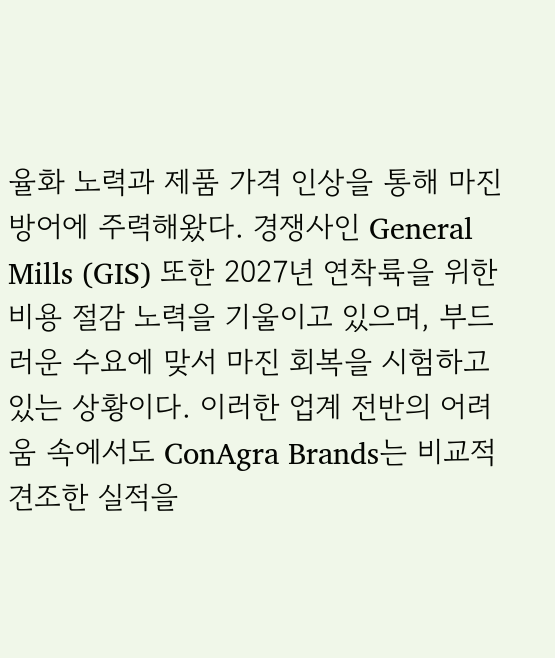율화 노력과 제품 가격 인상을 통해 마진 방어에 주력해왔다. 경쟁사인 General Mills (GIS) 또한 2027년 연착륙을 위한 비용 절감 노력을 기울이고 있으며, 부드러운 수요에 맞서 마진 회복을 시험하고 있는 상황이다. 이러한 업계 전반의 어려움 속에서도 ConAgra Brands는 비교적 견조한 실적을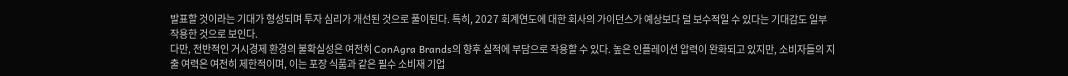발표할 것이라는 기대가 형성되며 투자 심리가 개선된 것으로 풀이된다. 특히, 2027 회계연도에 대한 회사의 가이던스가 예상보다 덜 보수적일 수 있다는 기대감도 일부 작용한 것으로 보인다.
다만, 전반적인 거시경제 환경의 불확실성은 여전히 ConAgra Brands의 향후 실적에 부담으로 작용할 수 있다. 높은 인플레이션 압력이 완화되고 있지만, 소비자들의 지출 여력은 여전히 제한적이며, 이는 포장 식품과 같은 필수 소비재 기업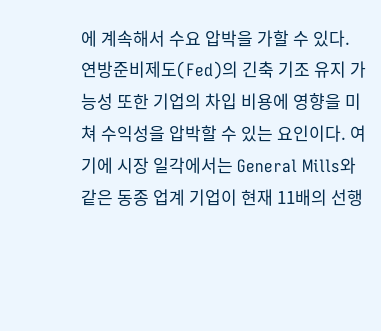에 계속해서 수요 압박을 가할 수 있다. 연방준비제도(Fed)의 긴축 기조 유지 가능성 또한 기업의 차입 비용에 영향을 미쳐 수익성을 압박할 수 있는 요인이다. 여기에 시장 일각에서는 General Mills와 같은 동종 업계 기업이 현재 11배의 선행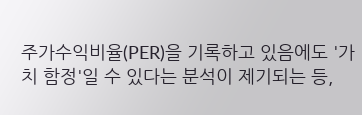주가수익비율(PER)을 기록하고 있음에도 '가치 함정'일 수 있다는 분석이 제기되는 등,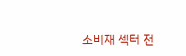소비재 섹터 전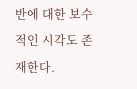반에 대한 보수적인 시각도 존재한다.